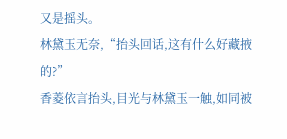又是摇头。
林黛玉无奈,“抬头回话,这有什么好藏掖的?”
香菱依言抬头,目光与林黛玉一触,如同被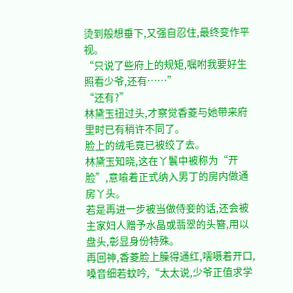烫到般想垂下,又强自忍住,最终变作平视。
“只说了些府上的规矩,嘱咐我要好生照看少爷,还有……”
“还有?”
林黛玉扭过头,才察觉香菱与她带来府里时已有稍许不同了。
脸上的绒毛竟已被绞了去。
林黛玉知晓,这在丫鬟中被称为“开脸”,意喻着正式纳入男丁的房内做通房丫头。
若是再进一步被当做侍妾的话,还会被主家妇人赠予水晶或翡翠的头簪,用以盘头,彰显身份特殊。
再回神,香菱脸上臊得通红,嚅嗫着开口,嗓音细若蚊吟,“太太说,少爷正值求学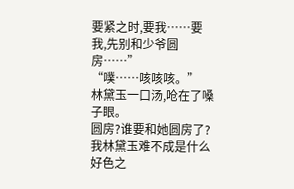要紧之时,要我……要我,先别和少爷圆房……”
“噗……咳咳咳。”
林黛玉一口汤,呛在了嗓子眼。
圆房?谁要和她圆房了?
我林黛玉难不成是什么好色之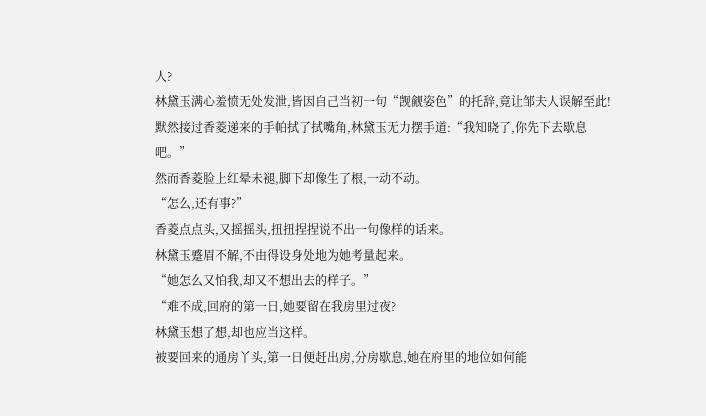人?
林黛玉满心羞愤无处发泄,皆因自己当初一句“觊觎姿色”的托辞,竟让邹夫人误解至此!
默然接过香菱递来的手帕拭了拭嘴角,林黛玉无力摆手道:“我知晓了,你先下去歇息吧。”
然而香菱脸上红晕未褪,脚下却像生了根,一动不动。
“怎么,还有事?”
香菱点点头,又摇摇头,扭扭捏捏说不出一句像样的话来。
林黛玉蹙眉不解,不由得设身处地为她考量起来。
“她怎么又怕我,却又不想出去的样子。”
“难不成,回府的第一日,她要留在我房里过夜?
林黛玉想了想,却也应当这样。
被要回来的通房丫头,第一日便赶出房,分房歇息,她在府里的地位如何能